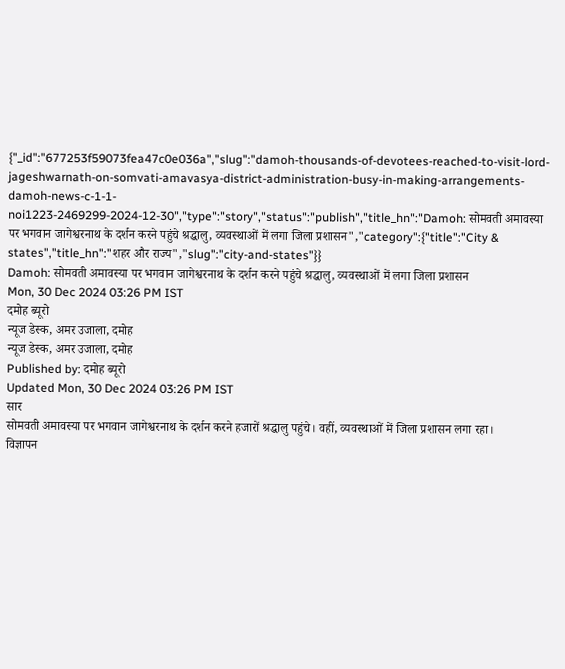{"_id":"677253f59073fea47c0e036a","slug":"damoh-thousands-of-devotees-reached-to-visit-lord-jageshwarnath-on-somvati-amavasya-district-administration-busy-in-making-arrangements-damoh-news-c-1-1-noi1223-2469299-2024-12-30","type":"story","status":"publish","title_hn":"Damoh: सोमवती अमावस्या पर भगवान जागेश्वरनाथ के दर्शन करने पहुंचे श्रद्धालु, व्यवस्थाओं में लगा जिला प्रशासन","category":{"title":"City & states","title_hn":"शहर और राज्य","slug":"city-and-states"}}
Damoh: सोमवती अमावस्या पर भगवान जागेश्वरनाथ के दर्शन करने पहुंचे श्रद्धालु, व्यवस्थाओं में लगा जिला प्रशासन
Mon, 30 Dec 2024 03:26 PM IST
दमोह ब्यूरो
न्यूज डेस्क, अमर उजाला, दमोह
न्यूज डेस्क, अमर उजाला, दमोह
Published by: दमोह ब्यूरो
Updated Mon, 30 Dec 2024 03:26 PM IST
सार
सोमवती अमावस्या पर भगवान जागेश्वरनाथ के दर्शन करने हजारों श्रद्धालु पहुंचे। वहीं, व्यवस्थाओं में जिला प्रशासन लगा रहा।
विज्ञापन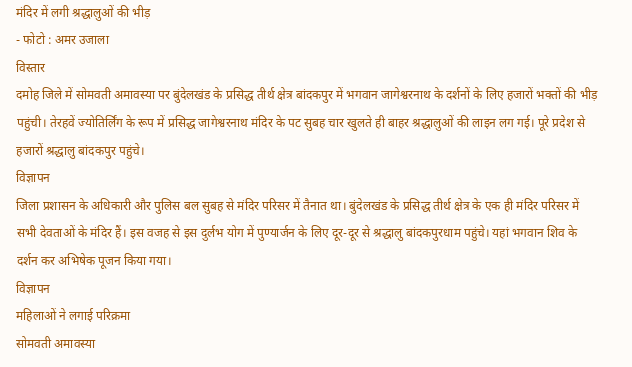मंदिर में लगी श्रद्धालुओं की भीड़
- फोटो : अमर उजाला
विस्तार
दमोह जिले में सोमवती अमावस्या पर बुंदेलखंड के प्रसिद्ध तीर्थ क्षेत्र बांदकपुर में भगवान जागेश्वरनाथ के दर्शनों के लिए हजारों भक्तों की भीड़ पहुंची। तेरहवें ज्योतिर्लिंग के रूप में प्रसिद्ध जागेश्वरनाथ मंदिर के पट सुबह चार खुलते ही बाहर श्रद्धालुओं की लाइन लग गई। पूरे प्रदेश से हजारों श्रद्धालु बांदकपुर पहुंचे।
विज्ञापन
जिला प्रशासन के अधिकारी और पुलिस बल सुबह से मंदिर परिसर में तैनात था। बुंदेलखंड के प्रसिद्ध तीर्थ क्षेत्र के एक ही मंदिर परिसर में सभी देवताओं के मंदिर हैं। इस वजह से इस दुर्लभ योग में पुण्यार्जन के लिए दूर-दूर से श्रद्धालु बांदकपुरधाम पहुंचे। यहां भगवान शिव के दर्शन कर अभिषेक पूजन किया गया।
विज्ञापन
महिलाओं ने लगाई परिक्रमा
सोमवती अमावस्या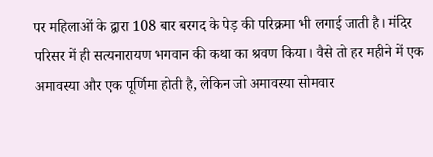पर महिलाओं के द्वारा 108 बार बरगद के पेड़ की परिक्रमा भी लगाई जाती है। मंदिर परिसर में ही सत्यनारायण भगवान की कथा का श्रवण किया। वैसे तो हर महीने में एक अमावस्या और एक पूर्णिमा होती है, लेकिन जो अमावस्या सोमवार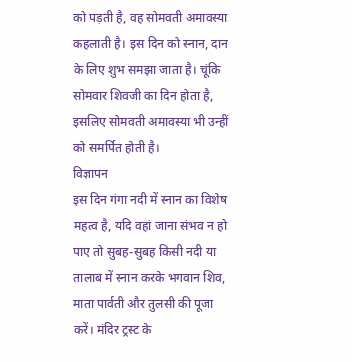को पड़ती है, वह सोमवती अमावस्या कहलाती है। इस दिन को स्नान, दान के लिए शुभ समझा जाता है। चूंकि सोमवार शिवजी का दिन होता है, इसलिए सोमवती अमावस्या भी उन्हीं को समर्पित होती है।
विज्ञापन
इस दिन गंगा नदी में स्नान का विशेष महत्व है, यदि वहां जाना संभव न हो पाए तो सुबह-सुबह किसी नदी या तालाब में स्नान करके भगवान शिव, माता पार्वती और तुलसी की पूजा करें। मंदिर ट्रस्ट के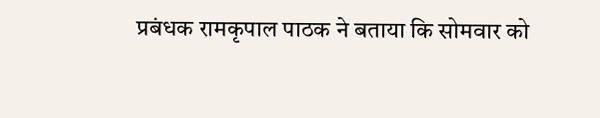प्रबंधक रामकृपाल पाठक ने बताया कि सोमवार को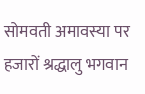सोमवती अमावस्या पर हजारों श्रद्धालु भगवान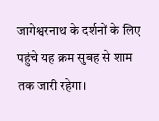जागेश्वरनाथ के दर्शनों के लिए पहुंचे यह क्रम सुबह से शाम तक जारी रहेगा।